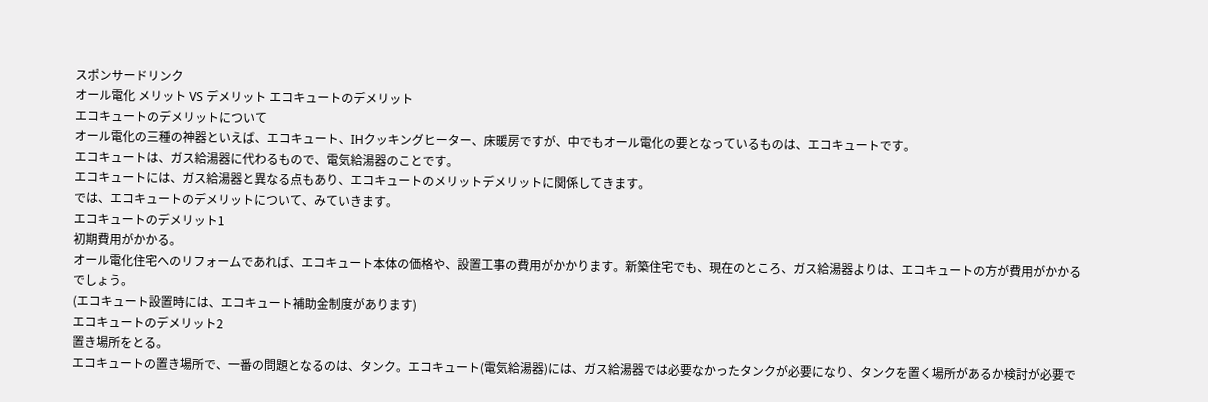スポンサードリンク
オール電化 メリット VS デメリット エコキュートのデメリット
エコキュートのデメリットについて
オール電化の三種の神器といえば、エコキュート、IHクッキングヒーター、床暖房ですが、中でもオール電化の要となっているものは、エコキュートです。
エコキュートは、ガス給湯器に代わるもので、電気給湯器のことです。
エコキュートには、ガス給湯器と異なる点もあり、エコキュートのメリットデメリットに関係してきます。
では、エコキュートのデメリットについて、みていきます。
エコキュートのデメリット1
初期費用がかかる。
オール電化住宅へのリフォームであれば、エコキュート本体の価格や、設置工事の費用がかかります。新築住宅でも、現在のところ、ガス給湯器よりは、エコキュートの方が費用がかかるでしょう。
(エコキュート設置時には、エコキュート補助金制度があります)
エコキュートのデメリット2
置き場所をとる。
エコキュートの置き場所で、一番の問題となるのは、タンク。エコキュート(電気給湯器)には、ガス給湯器では必要なかったタンクが必要になり、タンクを置く場所があるか検討が必要で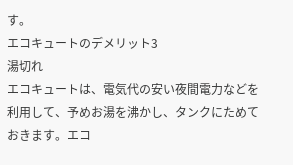す。
エコキュートのデメリット3
湯切れ
エコキュートは、電気代の安い夜間電力などを利用して、予めお湯を沸かし、タンクにためておきます。エコ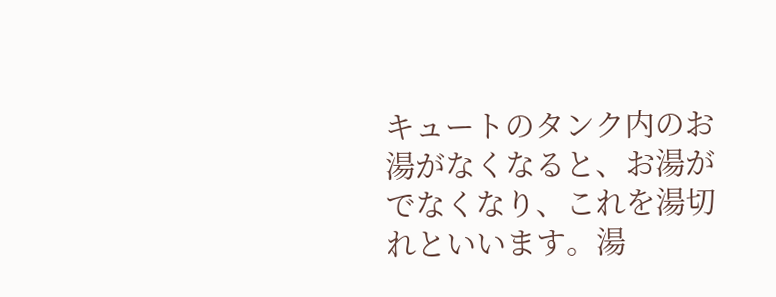キュートのタンク内のお湯がなくなると、お湯がでなくなり、これを湯切れといいます。湯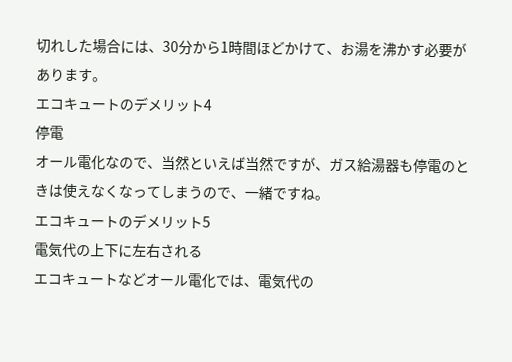切れした場合には、30分から1時間ほどかけて、お湯を沸かす必要があります。
エコキュートのデメリット4
停電
オール電化なので、当然といえば当然ですが、ガス給湯器も停電のときは使えなくなってしまうので、一緒ですね。
エコキュートのデメリット5
電気代の上下に左右される
エコキュートなどオール電化では、電気代の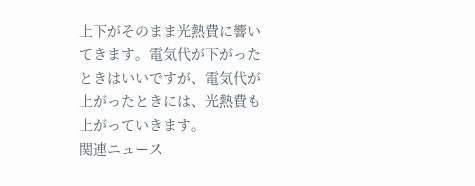上下がそのまま光熱費に響いてきます。電気代が下がったときはいいですが、電気代が上がったときには、光熱費も上がっていきます。
関連ニュース